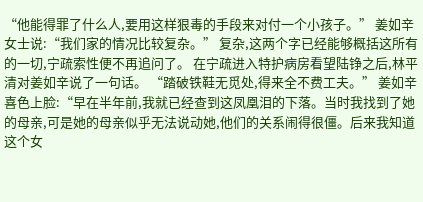“他能得罪了什么人,要用这样狠毒的手段来对付一个小孩子。” 姜如辛女士说:“我们家的情况比较复杂。” 复杂,这两个字已经能够概括这所有的一切,宁疏索性便不再追问了。 在宁疏进入特护病房看望陆铮之后,林平清对姜如辛说了一句话。 “踏破铁鞋无觅处,得来全不费工夫。” 姜如辛喜色上脸:“早在半年前,我就已经查到这凤凰泪的下落。当时我找到了她的母亲,可是她的母亲似乎无法说动她,他们的关系闹得很僵。后来我知道这个女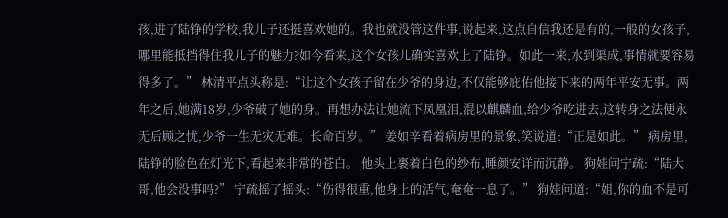孩,进了陆铮的学校,我儿子还挺喜欢她的。我也就没管这件事,说起来,这点自信我还是有的,一般的女孩子,哪里能抵挡得住我儿子的魅力?如今看来,这个女孩儿确实喜欢上了陆铮。如此一来,水到渠成,事情就要容易得多了。” 林清平点头称是:“让这个女孩子留在少爷的身边,不仅能够庇佑他接下来的两年平安无事。两年之后,她满18岁,少爷破了她的身。再想办法让她流下凤凰泪,混以麒麟血,给少爷吃进去,这转身之法便永无后顾之忧,少爷一生无灾无难。长命百岁。” 姜如辛看着病房里的景象,笑说道:“正是如此。” 病房里,陆铮的脸色在灯光下,看起来非常的苍白。 他头上裹着白色的纱布,睡颜安详而沉静。 狗娃问宁疏:“陆大哥,他会没事吗?” 宁疏摇了摇头:“伤得很重,他身上的活气,奄奄一息了。” 狗娃问道:“姐,你的血不是可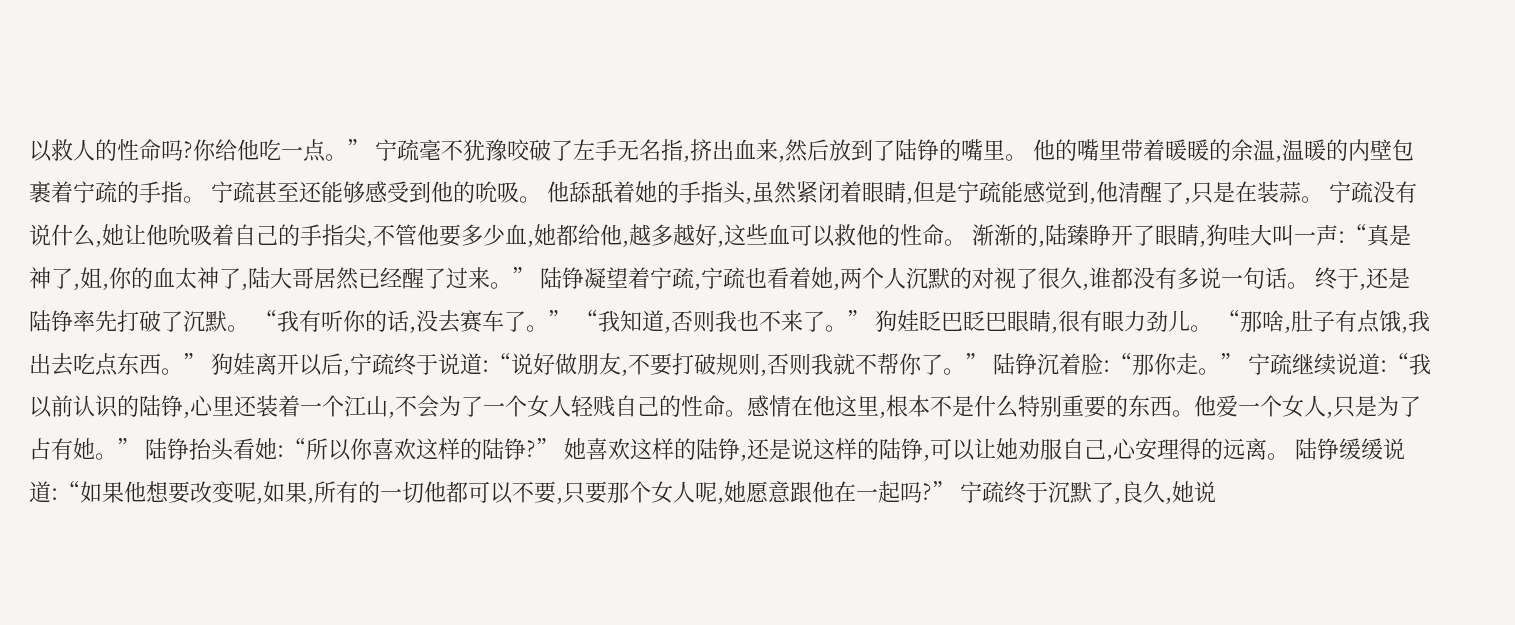以救人的性命吗?你给他吃一点。” 宁疏毫不犹豫咬破了左手无名指,挤出血来,然后放到了陆铮的嘴里。 他的嘴里带着暖暖的余温,温暖的内壁包裹着宁疏的手指。 宁疏甚至还能够感受到他的吮吸。 他舔舐着她的手指头,虽然紧闭着眼睛,但是宁疏能感觉到,他清醒了,只是在装蒜。 宁疏没有说什么,她让他吮吸着自己的手指尖,不管他要多少血,她都给他,越多越好,这些血可以救他的性命。 渐渐的,陆臻睁开了眼睛,狗哇大叫一声:“真是神了,姐,你的血太神了,陆大哥居然已经醒了过来。” 陆铮凝望着宁疏,宁疏也看着她,两个人沉默的对视了很久,谁都没有多说一句话。 终于,还是陆铮率先打破了沉默。 “我有听你的话,没去赛车了。” “我知道,否则我也不来了。” 狗娃眨巴眨巴眼睛,很有眼力劲儿。 “那啥,肚子有点饿,我出去吃点东西。” 狗娃离开以后,宁疏终于说道:“说好做朋友,不要打破规则,否则我就不帮你了。” 陆铮沉着脸:“那你走。” 宁疏继续说道:“我以前认识的陆铮,心里还装着一个江山,不会为了一个女人轻贱自己的性命。感情在他这里,根本不是什么特别重要的东西。他爱一个女人,只是为了占有她。” 陆铮抬头看她:“所以你喜欢这样的陆铮?” 她喜欢这样的陆铮,还是说这样的陆铮,可以让她劝服自己,心安理得的远离。 陆铮缓缓说道:“如果他想要改变呢,如果,所有的一切他都可以不要,只要那个女人呢,她愿意跟他在一起吗?” 宁疏终于沉默了,良久,她说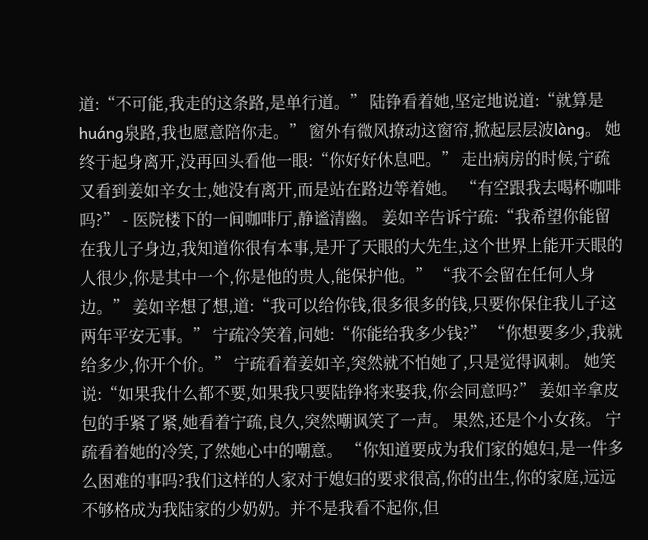道:“不可能,我走的这条路,是单行道。” 陆铮看着她,坚定地说道:“就算是huáng泉路,我也愿意陪你走。” 窗外有微风撩动这窗帘,掀起层层波làng。 她终于起身离开,没再回头看他一眼:“你好好休息吧。” 走出病房的时候,宁疏又看到姜如辛女士,她没有离开,而是站在路边等着她。 “有空跟我去喝杯咖啡吗?” - 医院楼下的一间咖啡厅,静谧清幽。 姜如辛告诉宁疏:“我希望你能留在我儿子身边,我知道你很有本事,是开了天眼的大先生,这个世界上能开天眼的人很少,你是其中一个,你是他的贵人,能保护他。” “我不会留在任何人身边。” 姜如辛想了想,道:“我可以给你钱,很多很多的钱,只要你保住我儿子这两年平安无事。” 宁疏冷笑着,问她:“你能给我多少钱?” “你想要多少,我就给多少,你开个价。” 宁疏看着姜如辛,突然就不怕她了,只是觉得讽刺。 她笑说:“如果我什么都不要,如果我只要陆铮将来娶我,你会同意吗?” 姜如辛拿皮包的手紧了紧,她看着宁疏,良久,突然嘲讽笑了一声。 果然,还是个小女孩。 宁疏看着她的冷笑,了然她心中的嘲意。 “你知道要成为我们家的媳妇,是一件多么困难的事吗?我们这样的人家对于媳妇的要求很高,你的出生,你的家庭,远远不够格成为我陆家的少奶奶。并不是我看不起你,但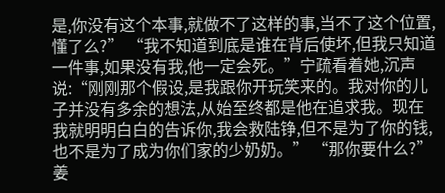是,你没有这个本事,就做不了这样的事,当不了这个位置,懂了么?” “我不知道到底是谁在背后使坏,但我只知道一件事,如果没有我,他一定会死。”宁疏看着她,沉声说:“刚刚那个假设,是我跟你开玩笑来的。我对你的儿子并没有多余的想法,从始至终都是他在追求我。现在我就明明白白的告诉你,我会救陆铮,但不是为了你的钱,也不是为了成为你们家的少奶奶。” “那你要什么?”姜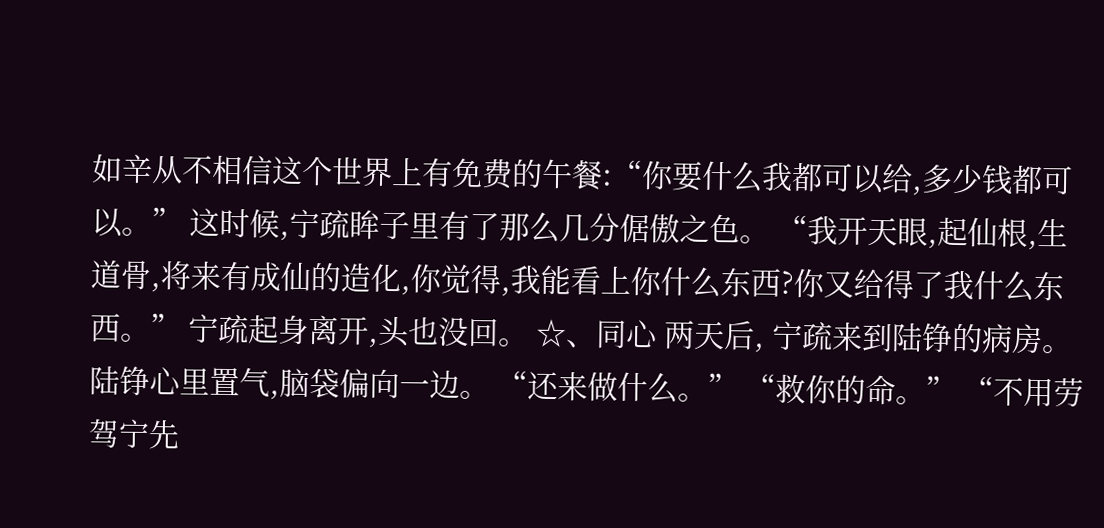如辛从不相信这个世界上有免费的午餐:“你要什么我都可以给,多少钱都可以。” 这时候,宁疏眸子里有了那么几分倨傲之色。 “我开天眼,起仙根,生道骨,将来有成仙的造化,你觉得,我能看上你什么东西?你又给得了我什么东西。” 宁疏起身离开,头也没回。 ☆、同心 两天后, 宁疏来到陆铮的病房。 陆铮心里置气,脑袋偏向一边。 “还来做什么。” “救你的命。” “不用劳驾宁先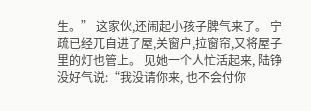生。” 这家伙,还闹起小孩子脾气来了。 宁疏已经兀自进了屋,关窗户,拉窗帘,又将屋子里的灯也管上。 见她一个人忙活起来, 陆铮没好气说:“我没请你来, 也不会付你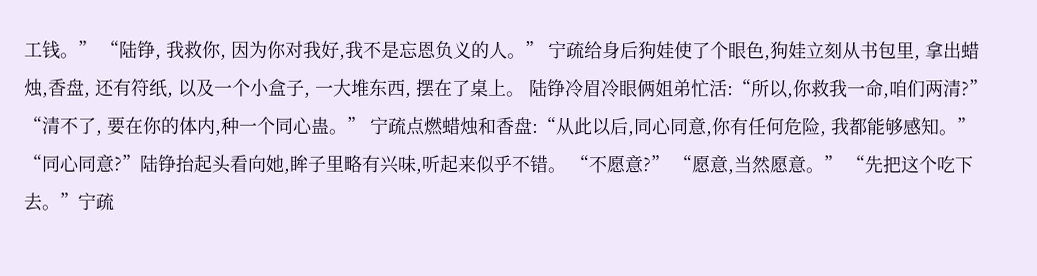工钱。” “陆铮, 我救你, 因为你对我好,我不是忘恩负义的人。” 宁疏给身后狗娃使了个眼色,狗娃立刻从书包里, 拿出蜡烛,香盘, 还有符纸, 以及一个小盒子, 一大堆东西, 摆在了桌上。 陆铮冷眉冷眼俩姐弟忙活:“所以,你救我一命,咱们两清?” “清不了, 要在你的体内,种一个同心蛊。” 宁疏点燃蜡烛和香盘:“从此以后,同心同意,你有任何危险, 我都能够感知。” “同心同意?”陆铮抬起头看向她,眸子里略有兴味,听起来似乎不错。 “不愿意?” “愿意,当然愿意。” “先把这个吃下去。”宁疏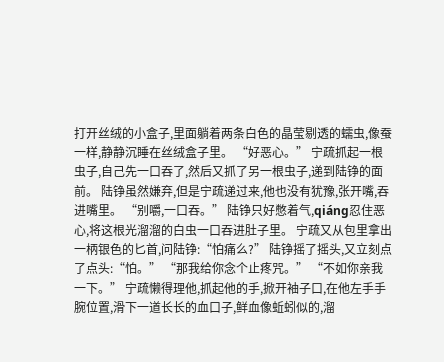打开丝绒的小盒子,里面躺着两条白色的晶莹剔透的蠕虫,像蚕一样,静静沉睡在丝绒盒子里。 “好恶心。” 宁疏抓起一根虫子,自己先一口吞了,然后又抓了另一根虫子,递到陆铮的面前。 陆铮虽然嫌弃,但是宁疏递过来,他也没有犹豫,张开嘴,吞进嘴里。 “别嚼,一口吞。” 陆铮只好憋着气,qiáng忍住恶心,将这根光溜溜的白虫一口吞进肚子里。 宁疏又从包里拿出一柄银色的匕首,问陆铮:“怕痛么?” 陆铮摇了摇头,又立刻点了点头:“怕。” “那我给你念个止疼咒。” “不如你亲我一下。” 宁疏懒得理他,抓起他的手,掀开袖子口,在他左手手腕位置,滑下一道长长的血口子,鲜血像蚯蚓似的,溜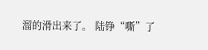溜的滑出来了。 陆铮“嘶”了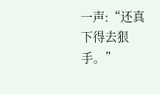一声:“还真下得去狠手。”